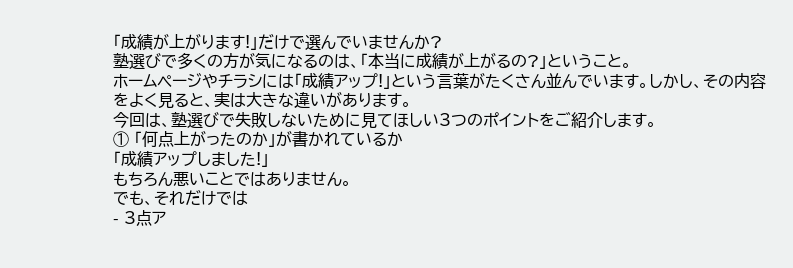「成績が上がります!」だけで選んでいませんか?
塾選びで多くの方が気になるのは、「本当に成績が上がるの?」ということ。
ホームページやチラシには「成績アップ!」という言葉がたくさん並んでいます。しかし、その内容をよく見ると、実は大きな違いがあります。
今回は、塾選びで失敗しないために見てほしい3つのポイントをご紹介します。
① 「何点上がったのか」が書かれているか
「成績アップしました!」
もちろん悪いことではありません。
でも、それだけでは
- 3点ア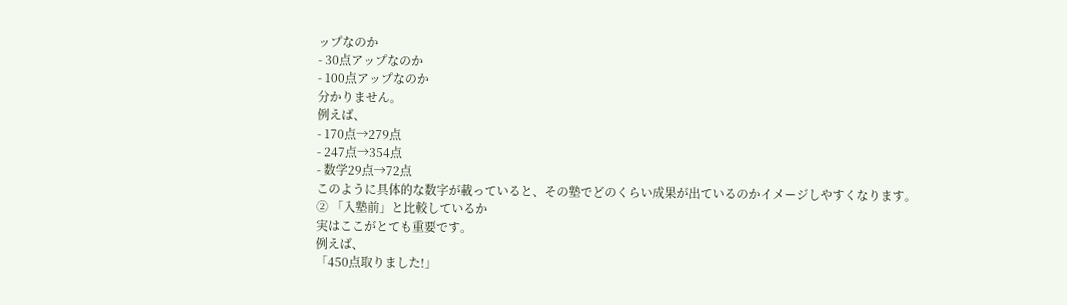ップなのか
- 30点アップなのか
- 100点アップなのか
分かりません。
例えば、
- 170点→279点
- 247点→354点
- 数学29点→72点
このように具体的な数字が載っていると、その塾でどのくらい成果が出ているのかイメージしやすくなります。
② 「入塾前」と比較しているか
実はここがとても重要です。
例えば、
「450点取りました!」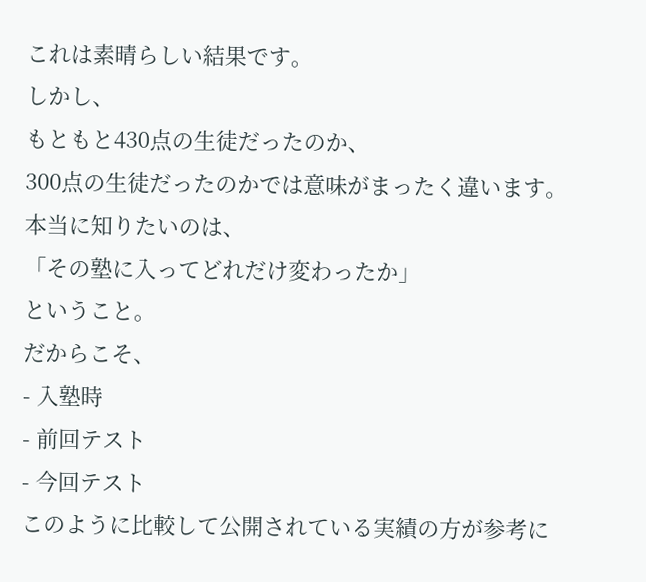これは素晴らしい結果です。
しかし、
もともと430点の生徒だったのか、
300点の生徒だったのかでは意味がまったく違います。
本当に知りたいのは、
「その塾に入ってどれだけ変わったか」
ということ。
だからこそ、
- 入塾時
- 前回テスト
- 今回テスト
このように比較して公開されている実績の方が参考に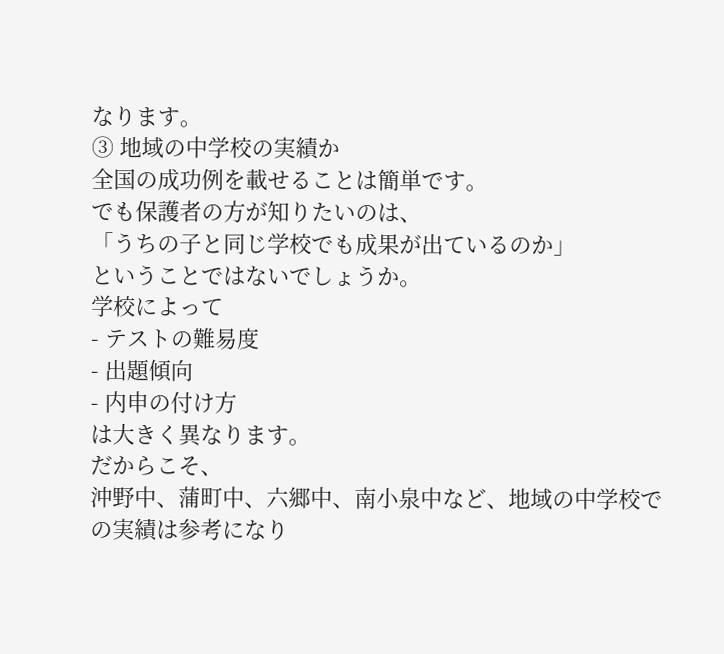なります。
③ 地域の中学校の実績か
全国の成功例を載せることは簡単です。
でも保護者の方が知りたいのは、
「うちの子と同じ学校でも成果が出ているのか」
ということではないでしょうか。
学校によって
- テストの難易度
- 出題傾向
- 内申の付け方
は大きく異なります。
だからこそ、
沖野中、蒲町中、六郷中、南小泉中など、地域の中学校での実績は参考になり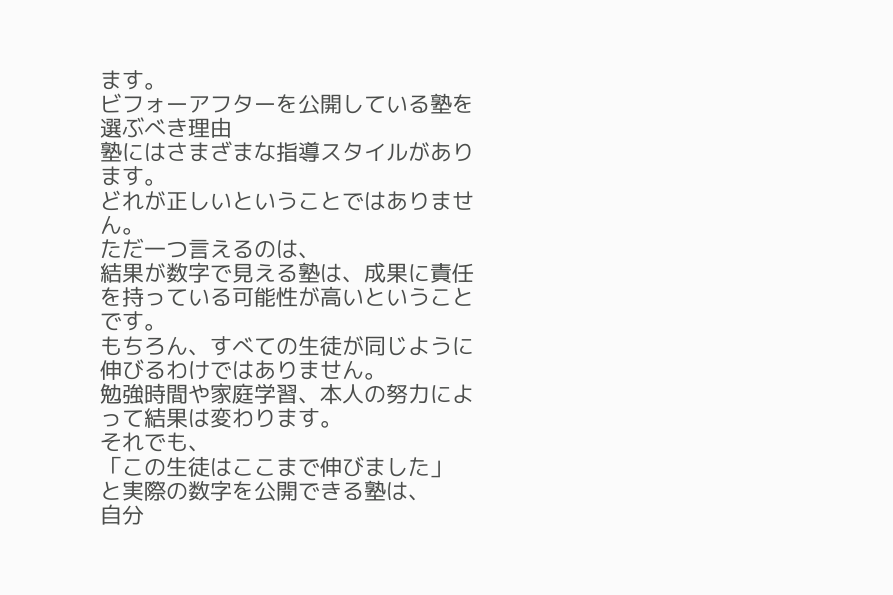ます。
ビフォーアフターを公開している塾を選ぶべき理由
塾にはさまざまな指導スタイルがあります。
どれが正しいということではありません。
ただ一つ言えるのは、
結果が数字で見える塾は、成果に責任を持っている可能性が高いということです。
もちろん、すべての生徒が同じように伸びるわけではありません。
勉強時間や家庭学習、本人の努力によって結果は変わります。
それでも、
「この生徒はここまで伸びました」
と実際の数字を公開できる塾は、
自分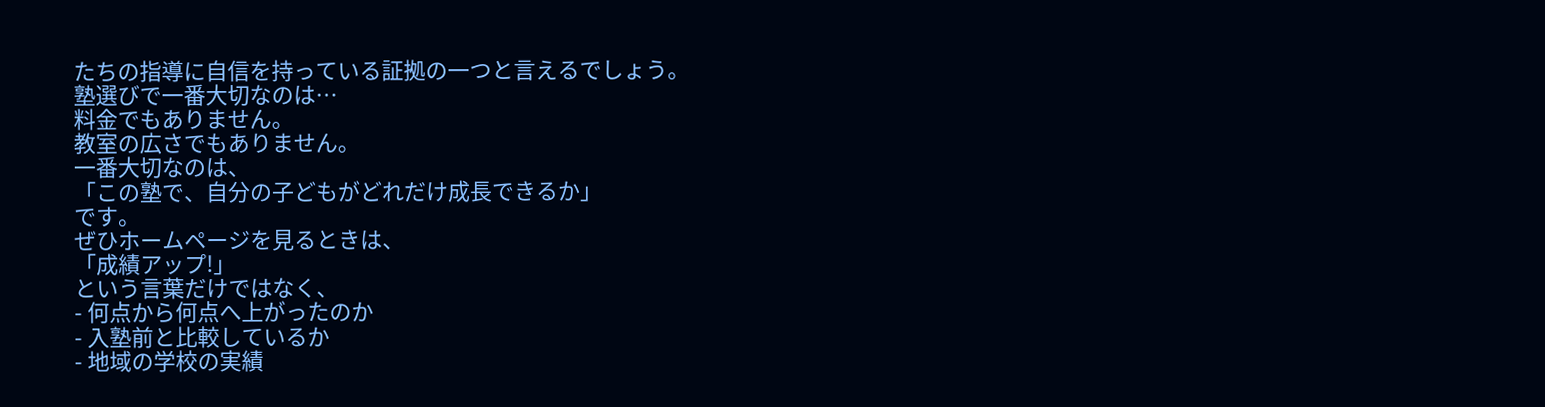たちの指導に自信を持っている証拠の一つと言えるでしょう。
塾選びで一番大切なのは…
料金でもありません。
教室の広さでもありません。
一番大切なのは、
「この塾で、自分の子どもがどれだけ成長できるか」
です。
ぜひホームページを見るときは、
「成績アップ!」
という言葉だけではなく、
- 何点から何点へ上がったのか
- 入塾前と比較しているか
- 地域の学校の実績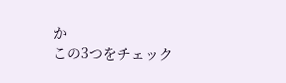か
この3つをチェック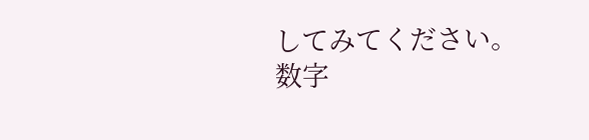してみてください。
数字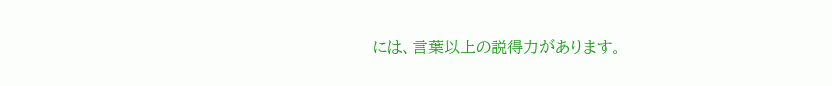には、言葉以上の説得力があります。